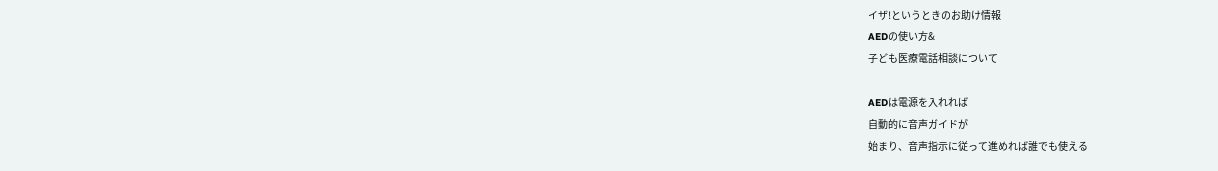イザ!というときのお助け情報
AEDの使い方&
子ども医療電話相談について

AEDは電源を入れれば
自動的に音声ガイドが
始まり、音声指示に従って進めれば誰でも使える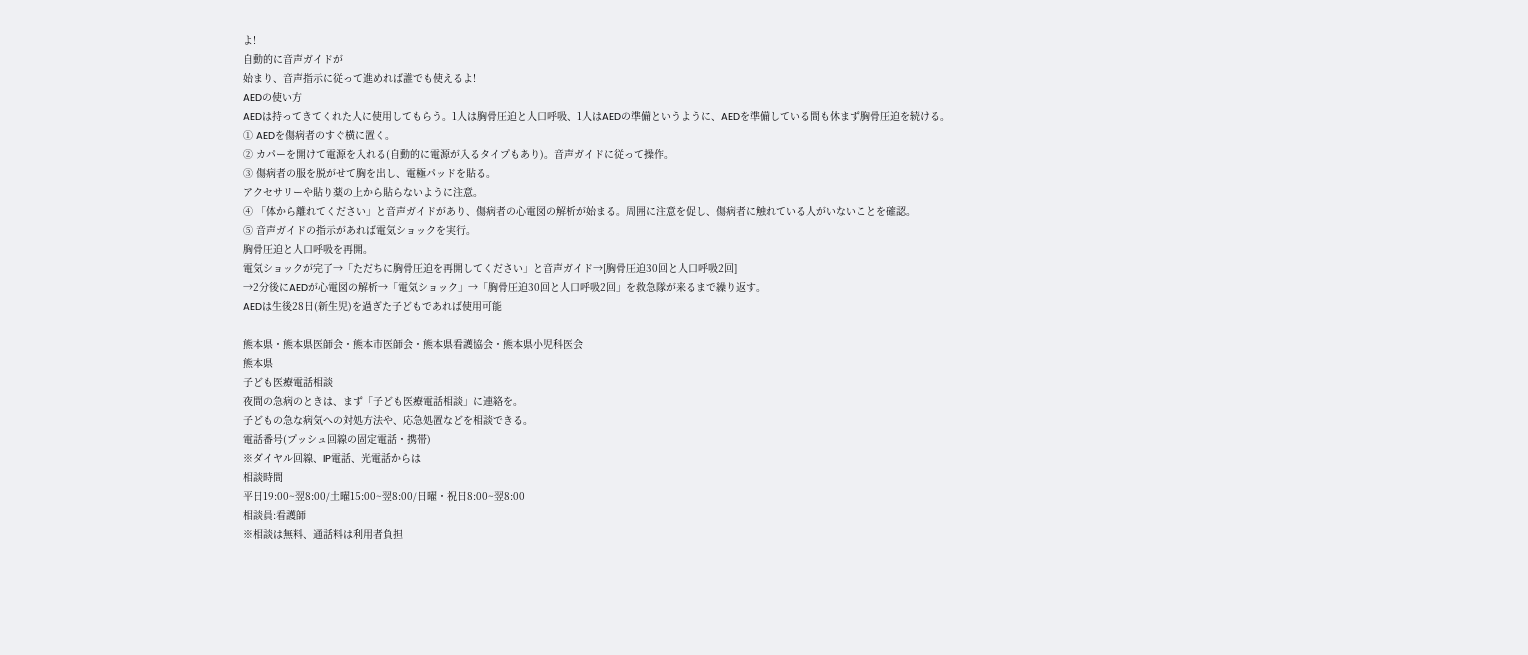よ!
自動的に音声ガイドが
始まり、音声指示に従って進めれば誰でも使えるよ!
AEDの使い方
AEDは持ってきてくれた人に使用してもらう。1人は胸骨圧迫と人口呼吸、1人はAEDの準備というように、AEDを準備している間も休まず胸骨圧迫を続ける。
① AEDを傷病者のすぐ横に置く。
② カパーを開けて電源を入れる(自動的に電源が入るタイプもあり)。音声ガイドに従って操作。
③ 傷病者の服を脱がせて胸を出し、電極パッドを貼る。
アクセサリーや貼り薬の上から貼らないように注意。
④ 「体から離れてください」と音声ガイドがあり、傷病者の心電図の解析が始まる。周囲に注意を促し、傷病者に触れている人がいないことを確認。
⑤ 音声ガイドの指示があれば電気ショックを実行。
胸骨圧迫と人口呼吸を再開。
電気ショックが完了→「ただちに胸骨圧迫を再開してください」と音声ガイド→[胸骨圧迫30回と人口呼吸2回]
→2分後にAEDが心電図の解析→「電気ショック」→「胸骨圧迫30回と人口呼吸2回」を救急隊が来るまで繰り返す。
AEDは生後28日(新生児)を過ぎた子どもであれば使用可能

熊本県・熊本県医師会・熊本市医師会・熊本県看護協会・熊本県小児科医会
熊本県
子ども医療電話相談
夜間の急病のときは、まず「子ども医療電話相談」に連絡を。
子どもの急な病気への対処方法や、応急処置などを相談できる。
電話番号(プッシュ回線の固定電話・携帯)
※ダイヤル回線、IP電話、光電話からは
相談時間
平日19:00~翌8:00/土曜15:00~翌8:00/日曜・祝日8:00~翌8:00
相談員:看護師
※相談は無料、通話料は利用者負担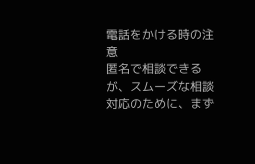電話をかける時の注意
匿名で相談できるが、スムーズな相談対応のために、まず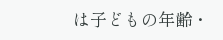は子どもの年齢・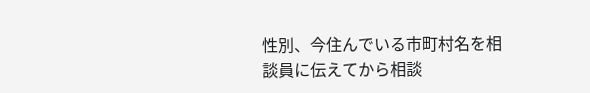性別、今住んでいる市町村名を相談員に伝えてから相談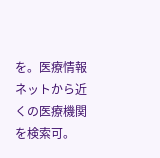を。医療情報ネットから近くの医療機関を検索可。